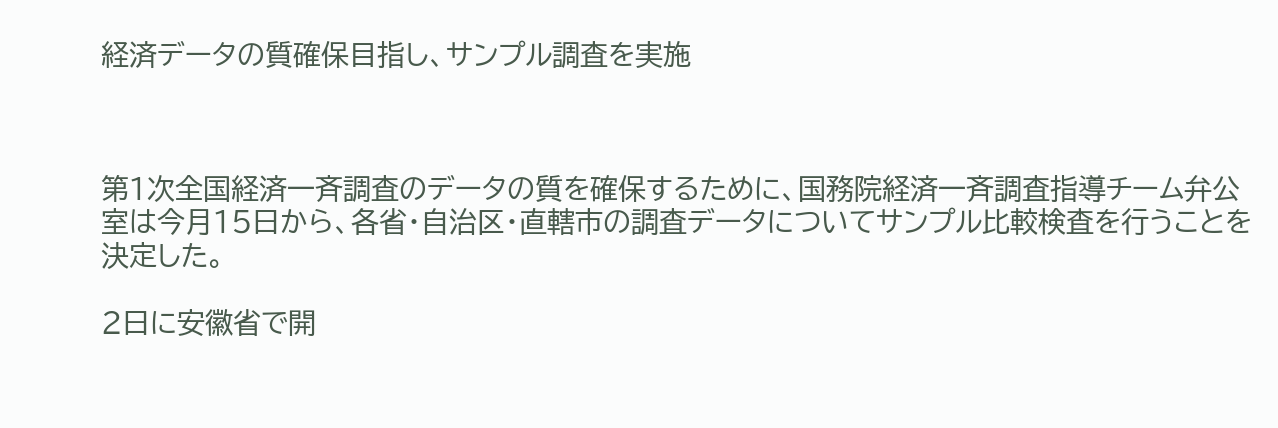経済データの質確保目指し、サンプル調査を実施



第1次全国経済一斉調査のデータの質を確保するために、国務院経済一斉調査指導チーム弁公室は今月15日から、各省・自治区・直轄市の調査データについてサンプル比較検査を行うことを決定した。

2日に安徽省で開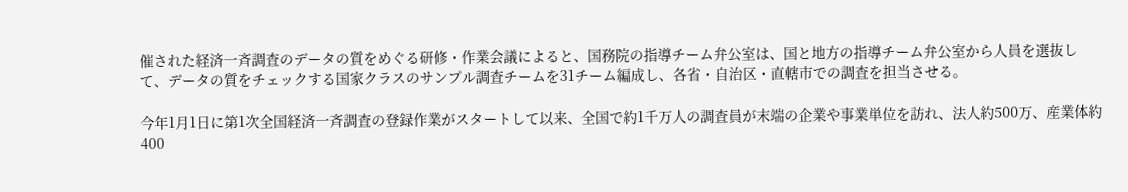催された経済一斉調査のデータの質をめぐる研修・作業会議によると、国務院の指導チーム弁公室は、国と地方の指導チーム弁公室から人員を選抜して、データの質をチェックする国家クラスのサンプル調査チームを31チーム編成し、各省・自治区・直轄市での調査を担当させる。

今年1月1日に第1次全国経済一斉調査の登録作業がスタートして以来、全国で約1千万人の調査員が末端の企業や事業単位を訪れ、法人約500万、産業体約400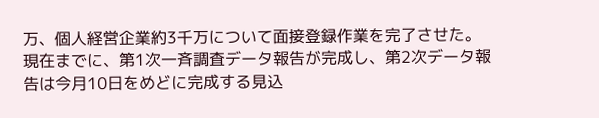万、個人経営企業約3千万について面接登録作業を完了させた。現在までに、第1次一斉調査データ報告が完成し、第2次データ報告は今月10日をめどに完成する見込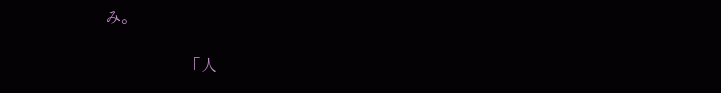み。

                    「人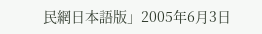民網日本語版」2005年6月3日